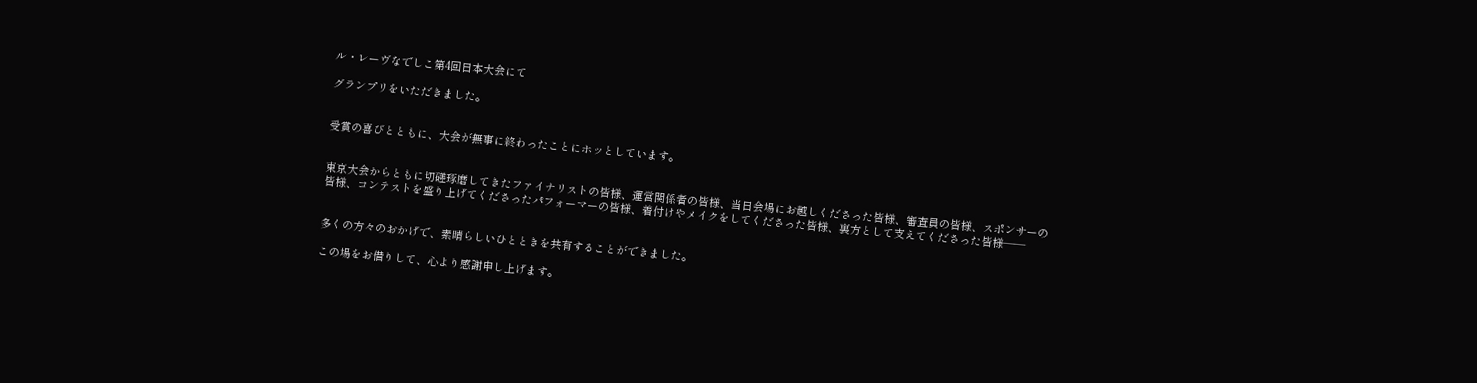ル・レーヴなでしこ第4回日本大会にて

グランプリをいただきました。


受賞の喜びとともに、大会が無事に終わったことにホッとしています。


東京大会からともに切磋琢磨してきたファイナリストの皆様、運営関係者の皆様、当日会場にお越しくださった皆様、審査員の皆様、スポンサーの皆様、コンテストを盛り上げてくださったパフォーマーの皆様、着付けやメイクをしてくださった皆様、裏方として支えてくださった皆様——


多くの方々のおかげで、素晴らしいひとときを共有することができました。

この場をお借りして、心より感謝申し上げます。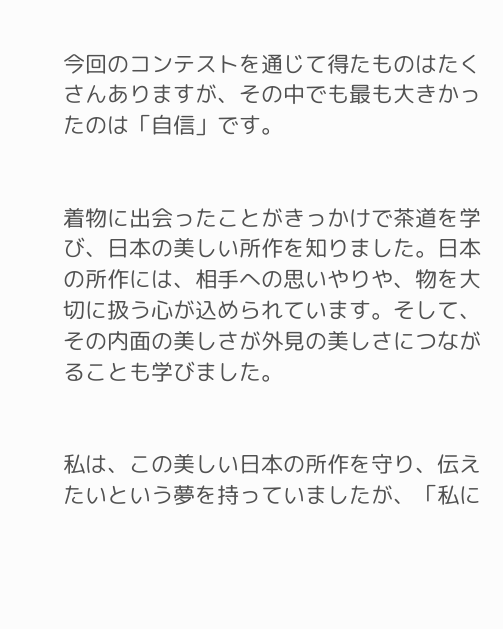今回のコンテストを通じて得たものはたくさんありますが、その中でも最も大きかったのは「自信」です。


着物に出会ったことがきっかけで茶道を学び、日本の美しい所作を知りました。日本の所作には、相手への思いやりや、物を大切に扱う心が込められています。そして、その内面の美しさが外見の美しさにつながることも学びました。


私は、この美しい日本の所作を守り、伝えたいという夢を持っていましたが、「私に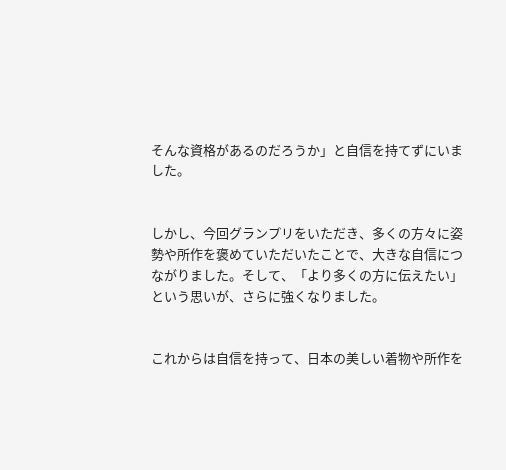そんな資格があるのだろうか」と自信を持てずにいました。


しかし、今回グランプリをいただき、多くの方々に姿勢や所作を褒めていただいたことで、大きな自信につながりました。そして、「より多くの方に伝えたい」という思いが、さらに強くなりました。


これからは自信を持って、日本の美しい着物や所作を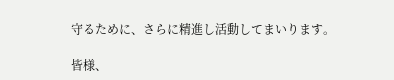守るために、さらに精進し活動してまいります。

皆様、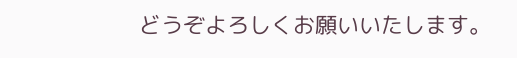どうぞよろしくお願いいたします。